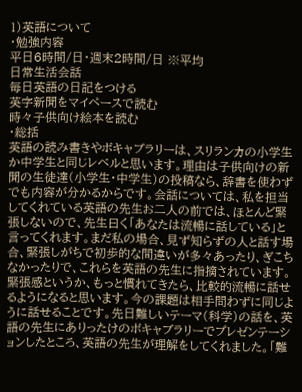1)英語について
・勉強内容
平日6時間/日・週末2時間/日 ※平均
日常生活会話
毎日英語の日記をつける
英字新聞をマイペースで読む
時々子供向け絵本を読む
・総括
英語の読み書きやボキャブラリーは、スリランカの小学生か中学生と同じレベルと思います。理由は子供向けの新聞の生徒達(小学生・中学生)の投稿なら、辞書を使わずでも内容が分かるからです。会話については、私を担当してくれている英語の先生お二人の前では、ほとんど緊張しないので、先生曰く「あなたは流暢に話している」と言ってくれます。まだ私の場合、見ず知らずの人と話す場合、緊張しがちで初歩的な間違いが多々あったり、ぎこちなかったりで、これらを英語の先生に指摘されています。緊張感というか、もっと慣れてきたら、比較的流暢に話せるようになると思います。今の課題は相手問わずに同じように話せることです。先日難しいテーマ(科学)の話を、英語の先生にありったけのボキャブラリーでプレゼンテーションしたところ、英語の先生が理解をしてくれました。「難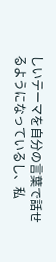しいテーマを自分の言葉で話せるようになっているし、私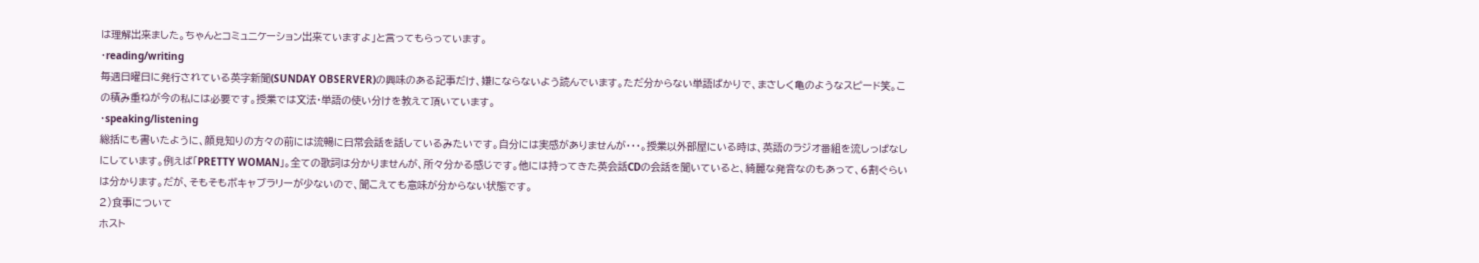は理解出来ました。ちゃんとコミュニケーション出来ていますよ」と言ってもらっています。
・reading/writing
毎週日曜日に発行されている英字新聞(SUNDAY OBSERVER)の興味のある記事だけ、嫌にならないよう読んでいます。ただ分からない単語ばかりで、まさしく亀のようなスピード笑。この積み重ねが今の私には必要です。授業では文法・単語の使い分けを教えて頂いています。
・speaking/listening
総括にも書いたように、顔見知りの方々の前には流暢に日常会話を話しているみたいです。自分には実感がありませんが・・・。授業以外部屋にいる時は、英語のラジオ番組を流しっぱなしにしています。例えば「PRETTY WOMAN」。全ての歌詞は分かりませんが、所々分かる感じです。他には持ってきた英会話CDの会話を聞いていると、綺麗な発音なのもあって、6割ぐらいは分かります。だが、そもそもボキャブラリーが少ないので、聞こえても意味が分からない状態です。
2)食事について
ホスト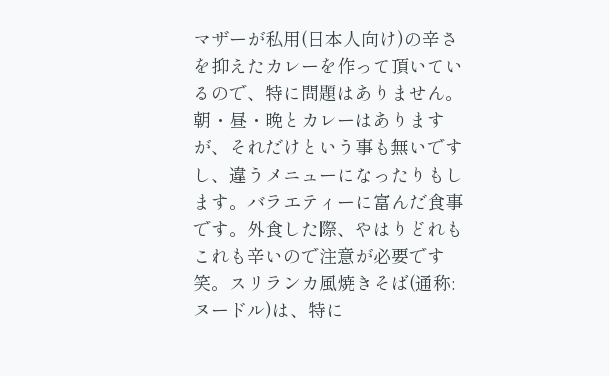マザーが私用(日本人向け)の辛さを抑えたカレーを作って頂いているので、特に問題はありません。朝・昼・晩とカレーはありますが、それだけという事も無いですし、違うメニューになったりもします。バラエティーに富んだ食事です。外食した際、やはりどれもこれも辛いので注意が必要です笑。スリランカ風焼きそば(通称:ヌードル)は、特に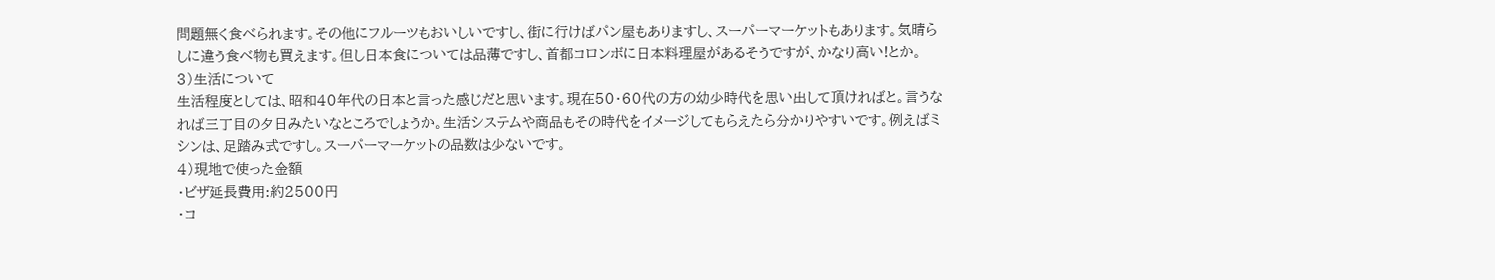問題無く食べられます。その他にフルーツもおいしいですし、街に行けばパン屋もありますし、スーパーマーケットもあります。気晴らしに違う食べ物も買えます。但し日本食については品薄ですし、首都コロンボに日本料理屋があるそうですが、かなり高い!とか。
3)生活について
生活程度としては、昭和40年代の日本と言った感じだと思います。現在50・60代の方の幼少時代を思い出して頂ければと。言うなれば三丁目の夕日みたいなところでしょうか。生活システムや商品もその時代をイメージしてもらえたら分かりやすいです。例えばミシンは、足踏み式ですし。スーパーマーケットの品数は少ないです。
4)現地で使った金額
・ビザ延長費用:約2500円
・コ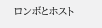ロンボとホスト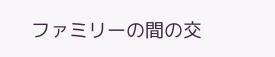ファミリーの間の交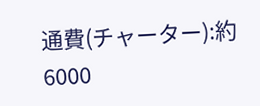通費(チャーター):約6000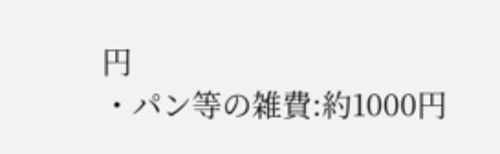円
・パン等の雑費:約1000円